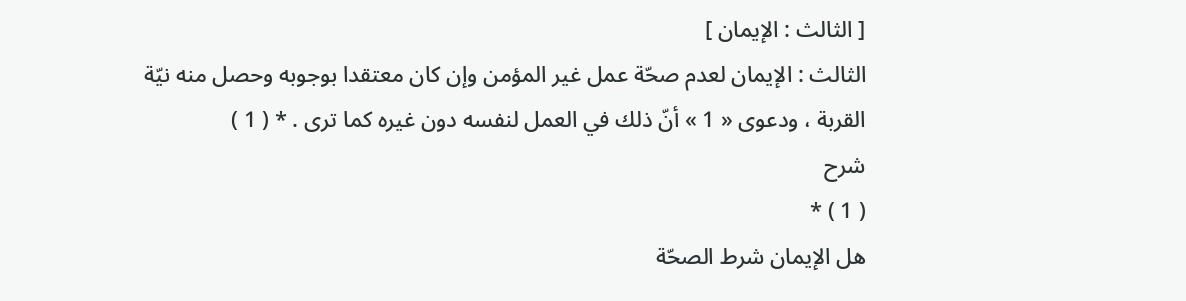[ الثالث : الإيمان ]
الثالث : الإيمان لعدم صحّة عمل غير المؤمن وإن كان معتقدا بوجوبه وحصل منه نيّة القربة ، ودعوى « 1 » أنّ ذلك في العمل لنفسه دون غيره كما ترى . * ( 1 )
شرح
( 1 ) *
هل الإيمان شرط الصحّة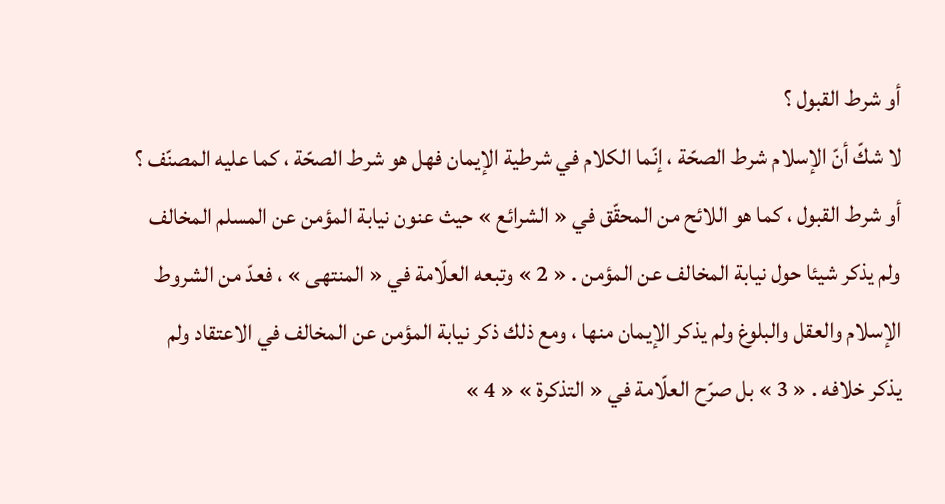أو شرط القبول ؟
لا شكّ أنّ الإسلام شرط الصحّة ، إنّما الكلام في شرطية الإيمان فهل هو شرط الصحّة ، كما عليه المصنّف ؟ أو شرط القبول ، كما هو اللائح من المحقّق في « الشرائع » حيث عنون نيابة المؤمن عن المسلم المخالف ولم يذكر شيئا حول نيابة المخالف عن المؤمن . « 2 » وتبعه العلّامة في « المنتهى » ، فعدّ من الشروط الإسلام والعقل والبلوغ ولم يذكر الإيمان منها ، ومع ذلك ذكر نيابة المؤمن عن المخالف في الاعتقاد ولم يذكر خلافه . « 3 » بل صرّح العلّامة في « التذكرة » « 4 »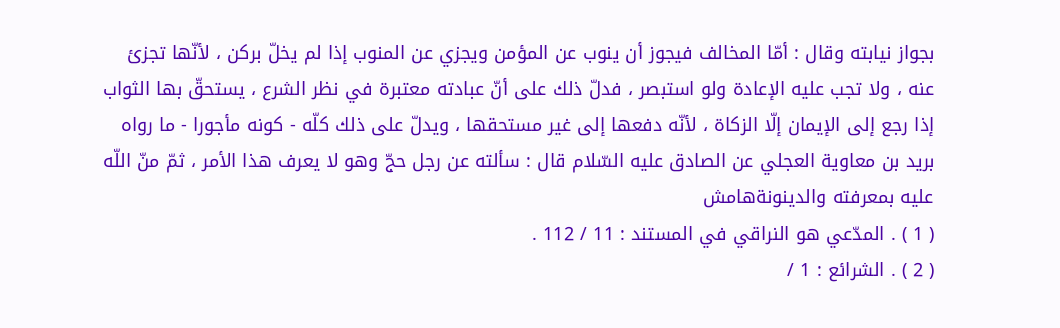بجواز نيابته وقال : أمّا المخالف فيجوز أن ينوب عن المؤمن ويجزي عن المنوب إذا لم يخلّ بركن ، لأنّها تجزئ عنه ، ولا تجب عليه الإعادة ولو استبصر ، فدلّ ذلك على أنّ عبادته معتبرة في نظر الشرع ، يستحقّ بها الثواب إذا رجع إلى الإيمان إلّا الزكاة ، لأنّه دفعها إلى غير مستحقها ، ويدلّ على ذلك كلّه - كونه مأجورا - ما رواه بريد بن معاوية العجلي عن الصادق عليه السّلام قال : سألته عن رجل حجّ وهو لا يعرف هذا الأمر ، ثمّ منّ اللّه عليه بمعرفته والدينونةهامش
( 1 ) . المدّعي هو النراقي في المستند : 11 / 112 .
( 2 ) . الشرائع : 1 /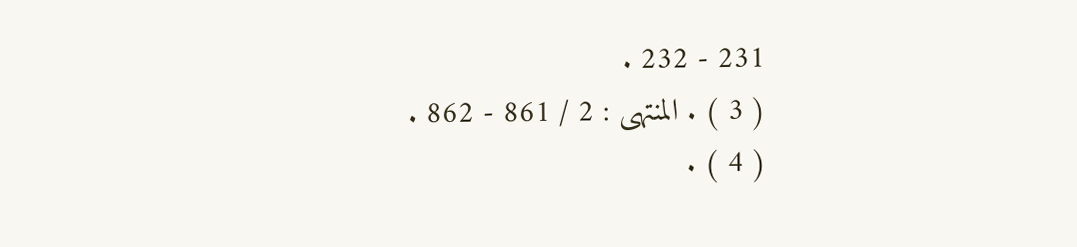231 - 232 .
( 3 ) . المنتهى : 2 / 861 - 862 .
( 4 ) .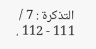التذكرة : 7 / 111 - 112 .